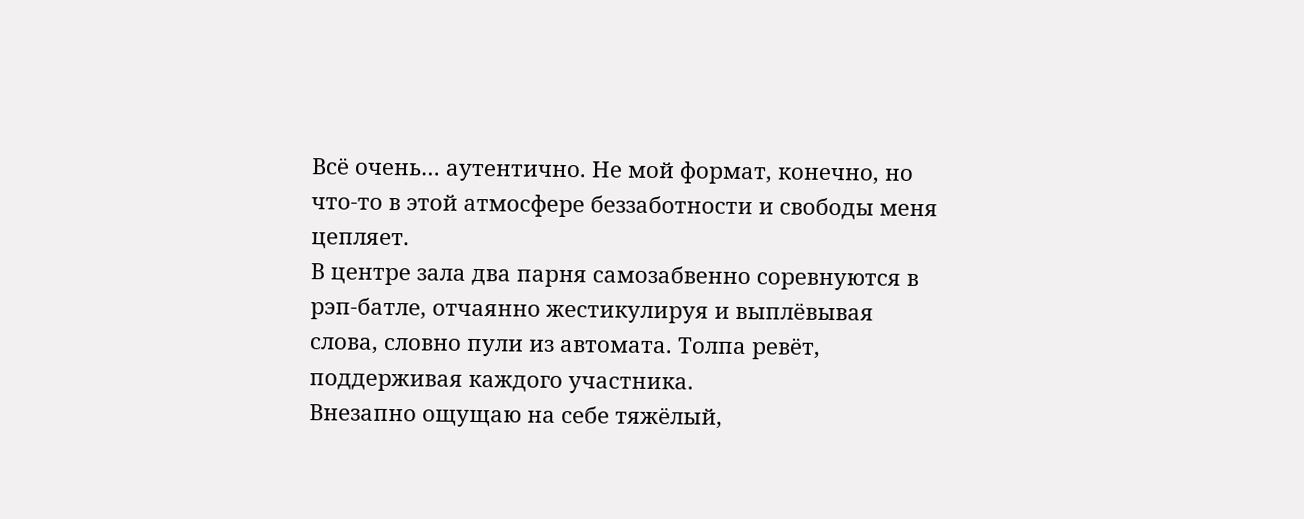Всё очень… аутентично. Не мой формат, конечно, но что-то в этой атмосфере беззаботности и свободы меня цепляет.
В центре зала два парня самозабвенно соревнуются в рэп-батле, отчаянно жестикулируя и выплёвывая слова, словно пули из автомата. Толпа ревёт, поддерживая каждого участника.
Внезапно ощущаю на себе тяжёлый,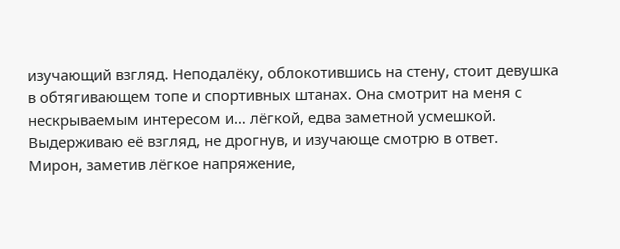изучающий взгляд. Неподалёку, облокотившись на стену, стоит девушка в обтягивающем топе и спортивных штанах. Она смотрит на меня с нескрываемым интересом и… лёгкой, едва заметной усмешкой. Выдерживаю её взгляд, не дрогнув, и изучающе смотрю в ответ.
Мирон, заметив лёгкое напряжение,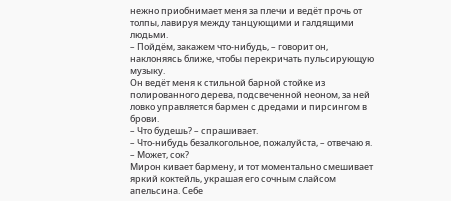нежно приобнимает меня за плечи и ведёт прочь от толпы, лавируя между танцующими и галдящими людьми.
– Пойдём, закажем что-нибудь, – говорит он, наклоняясь ближе, чтобы перекричать пульсирующую музыку.
Он ведёт меня к стильной барной стойке из полированного дерева, подсвеченной неоном, за ней ловко управляется бармен с дредами и пирсингом в брови.
– Что будешь? – спрашивает.
– Что-нибудь безалкогольное, пожалуйста, – отвечаю я. – Может, сок?
Мирон кивает бармену, и тот моментально смешивает яркий коктейль, украшая его сочным слайсом апельсина. Себе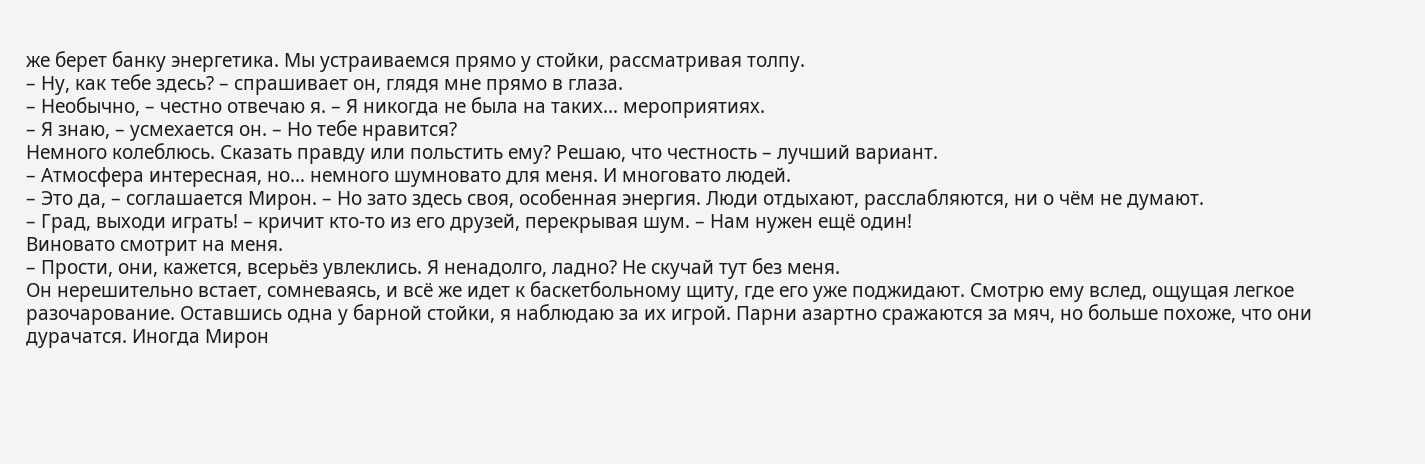же берет банку энергетика. Мы устраиваемся прямо у стойки, рассматривая толпу.
– Ну, как тебе здесь? – спрашивает он, глядя мне прямо в глаза.
– Необычно, – честно отвечаю я. – Я никогда не была на таких… мероприятиях.
– Я знаю, – усмехается он. – Но тебе нравится?
Немного колеблюсь. Сказать правду или польстить ему? Решаю, что честность – лучший вариант.
– Атмосфера интересная, но… немного шумновато для меня. И многовато людей.
– Это да, – соглашается Мирон. – Но зато здесь своя, особенная энергия. Люди отдыхают, расслабляются, ни о чём не думают.
– Град, выходи играть! – кричит кто-то из его друзей, перекрывая шум. – Нам нужен ещё один!
Виновато смотрит на меня.
– Прости, они, кажется, всерьёз увлеклись. Я ненадолго, ладно? Не скучай тут без меня.
Он нерешительно встает, сомневаясь, и всё же идет к баскетбольному щиту, где его уже поджидают. Смотрю ему вслед, ощущая легкое разочарование. Оставшись одна у барной стойки, я наблюдаю за их игрой. Парни азартно сражаются за мяч, но больше похоже, что они дурачатся. Иногда Мирон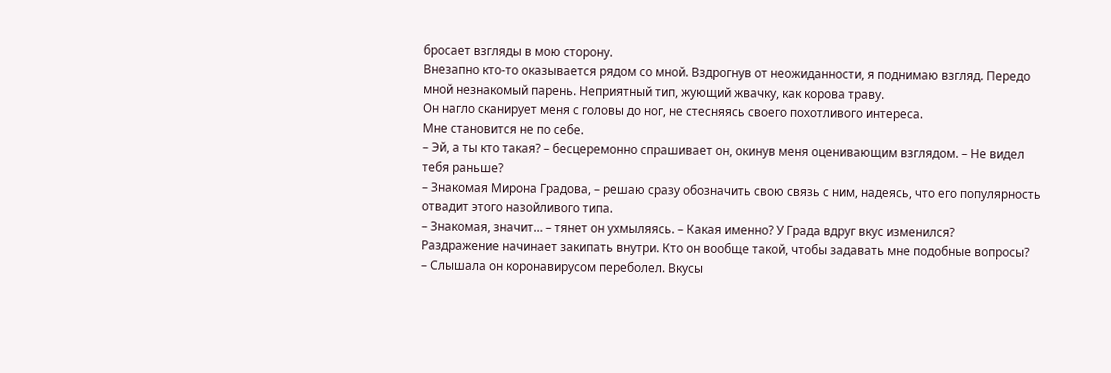бросает взгляды в мою сторону.
Внезапно кто-то оказывается рядом со мной. Вздрогнув от неожиданности, я поднимаю взгляд. Передо мной незнакомый парень. Неприятный тип, жующий жвачку, как корова траву.
Он нагло сканирует меня с головы до ног, не стесняясь своего похотливого интереса.
Мне становится не по себе.
– Эй, а ты кто такая? – бесцеремонно спрашивает он, окинув меня оценивающим взглядом. – Не видел тебя раньше?
– Знакомая Мирона Градова, – решаю сразу обозначить свою связь с ним, надеясь, что его популярность отвадит этого назойливого типа.
– Знакомая, значит… – тянет он ухмыляясь. – Какая именно? У Града вдруг вкус изменился?
Раздражение начинает закипать внутри. Кто он вообще такой, чтобы задавать мне подобные вопросы?
– Слышала он коронавирусом переболел. Вкусы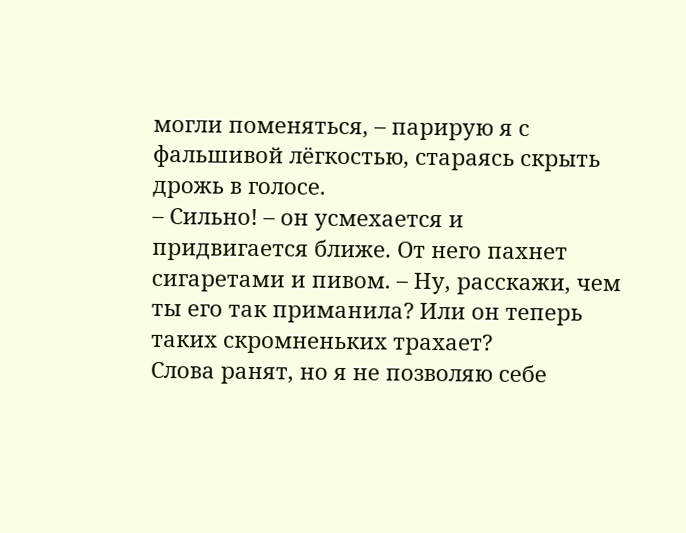могли поменяться, – парирую я с фальшивой лёгкостью, стараясь скрыть дрожь в голосе.
– Сильно! – он усмехается и придвигается ближе. От него пахнет сигаретами и пивом. – Ну, расскажи, чем ты его так приманила? Или он теперь таких скромненьких трахает?
Слова ранят, но я не позволяю себе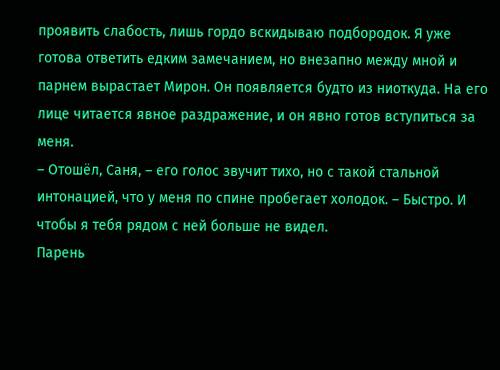проявить слабость, лишь гордо вскидываю подбородок. Я уже готова ответить едким замечанием, но внезапно между мной и парнем вырастает Мирон. Он появляется будто из ниоткуда. На его лице читается явное раздражение, и он явно готов вступиться за меня.
– Отошёл, Саня, – его голос звучит тихо, но с такой стальной интонацией, что у меня по спине пробегает холодок. – Быстро. И чтобы я тебя рядом с ней больше не видел.
Парень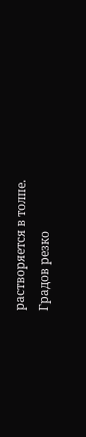растворяется в толпе.
Градов резко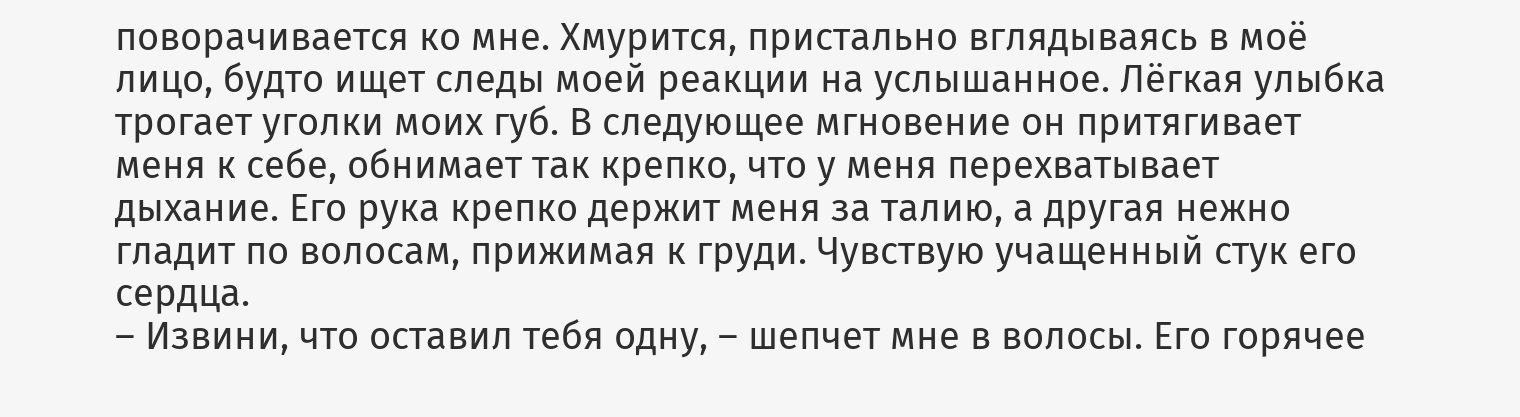поворачивается ко мне. Хмурится, пристально вглядываясь в моё лицо, будто ищет следы моей реакции на услышанное. Лёгкая улыбка трогает уголки моих губ. В следующее мгновение он притягивает меня к себе, обнимает так крепко, что у меня перехватывает дыхание. Его рука крепко держит меня за талию, а другая нежно гладит по волосам, прижимая к груди. Чувствую учащенный стук его сердца.
– Извини, что оставил тебя одну, – шепчет мне в волосы. Его горячее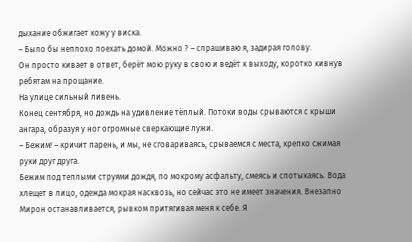дыхание обжигает кожу у виска.
– Было бы неплохо поехать домой. Можно ? – спрашиваю я, задирая голову.
Он просто кивает в ответ, берёт мою руку в свою и ведёт к выходу, коротко кивнув ребятам на прощание.
На улице сильный ливень.
Конец сентября, но дождь на удивление тёплый. Потоки воды срываются с крыши ангара, образуя у ног огромные сверкающие лужи.
– Бежим! – кричит парень, и мы, не сговариваясь, срываемся с места, крепко сжимая руки друг друга.
Бежим под теплыми струями дождя, по мокрому асфальту, смеясь и спотыкаясь. Вода хлещет в лицо, одежда мокрая насквозь, но сейчас это не имеет значения. Внезапно Мирон останавливается, рывком притягивая меня к себе. Я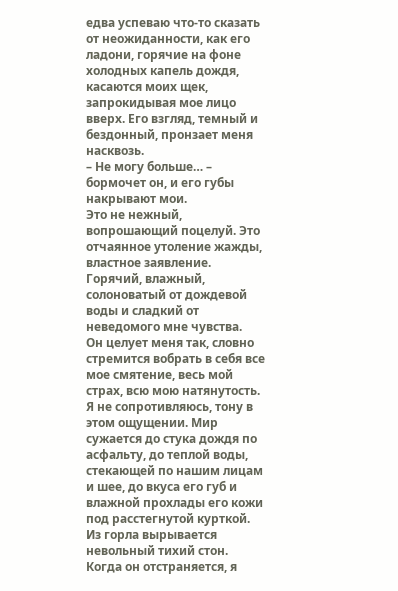едва успеваю что-то сказать от неожиданности, как его ладони, горячие на фоне холодных капель дождя, касаются моих щек, запрокидывая мое лицо вверх. Его взгляд, темный и бездонный, пронзает меня насквозь.
– Не могу больше… – бормочет он, и его губы накрывают мои.
Это не нежный, вопрошающий поцелуй. Это отчаянное утоление жажды, властное заявление. Горячий, влажный, солоноватый от дождевой воды и сладкий от неведомого мне чувства.
Он целует меня так, словно стремится вобрать в себя все мое смятение, весь мой страх, всю мою натянутость.
Я не сопротивляюсь, тону в этом ощущении. Мир сужается до стука дождя по асфальту, до теплой воды, стекающей по нашим лицам и шее, до вкуса его губ и влажной прохлады его кожи под расстегнутой курткой. Из горла вырывается невольный тихий стон.
Когда он отстраняется, я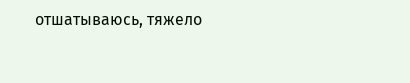отшатываюсь, тяжело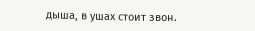дыша, в ушах стоит звон.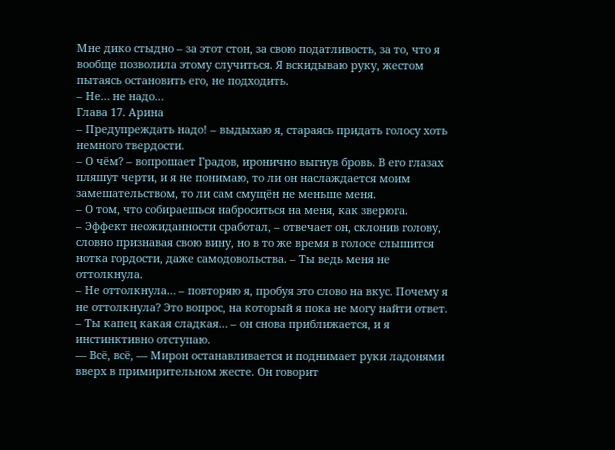Мне дико стыдно – за этот стон, за свою податливость, за то, что я вообще позволила этому случиться. Я вскидываю руку, жестом пытаясь остановить его, не подходить.
– Не… не надо…
Глава 17. Арина
– Предупреждать надо! – выдыхаю я, стараясь придать голосу хоть немного твердости.
– О чём? – вопрошает Градов, иронично выгнув бровь. В его глазах пляшут черти, и я не понимаю, то ли он наслаждается моим замешательством, то ли сам смущён не меньше меня.
– О том, что собираешься наброситься на меня, как зверюга.
– Эффект неожиданности сработал, – отвечает он, склонив голову, словно признавая свою вину, но в то же время в голосе слышится нотка гордости, даже самодовольства. – Ты ведь меня не оттолкнула.
– Не оттолкнула… – повторяю я, пробуя это слово на вкус. Почему я не оттолкнула? Это вопрос, на который я пока не могу найти ответ.
– Ты капец какая сладкая… – он снова приближается, и я инстинктивно отступаю.
— Всё, всё, — Мирон останавливается и поднимает руки ладонями вверх в примирительном жесте. Он говорит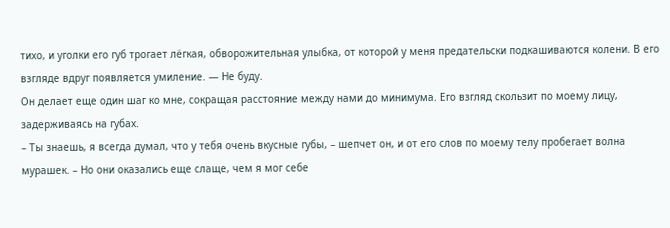тихо, и уголки его губ трогает лёгкая, обворожительная улыбка, от которой у меня предательски подкашиваются колени. В его взгляде вдруг появляется умиление. — Не буду.
Он делает еще один шаг ко мне, сокращая расстояние между нами до минимума. Его взгляд скользит по моему лицу, задерживаясь на губах.
– Ты знаешь, я всегда думал, что у тебя очень вкусные губы, – шепчет он, и от его слов по моему телу пробегает волна мурашек. – Но они оказались еще слаще, чем я мог себе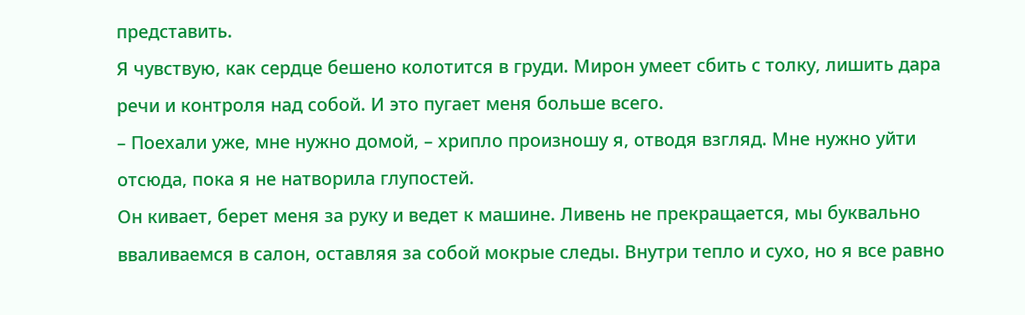представить.
Я чувствую, как сердце бешено колотится в груди. Мирон умеет сбить с толку, лишить дара речи и контроля над собой. И это пугает меня больше всего.
– Поехали уже, мне нужно домой, – хрипло произношу я, отводя взгляд. Мне нужно уйти отсюда, пока я не натворила глупостей.
Он кивает, берет меня за руку и ведет к машине. Ливень не прекращается, мы буквально вваливаемся в салон, оставляя за собой мокрые следы. Внутри тепло и сухо, но я все равно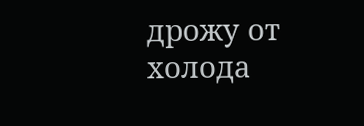дрожу от холода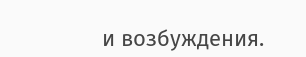и возбуждения.